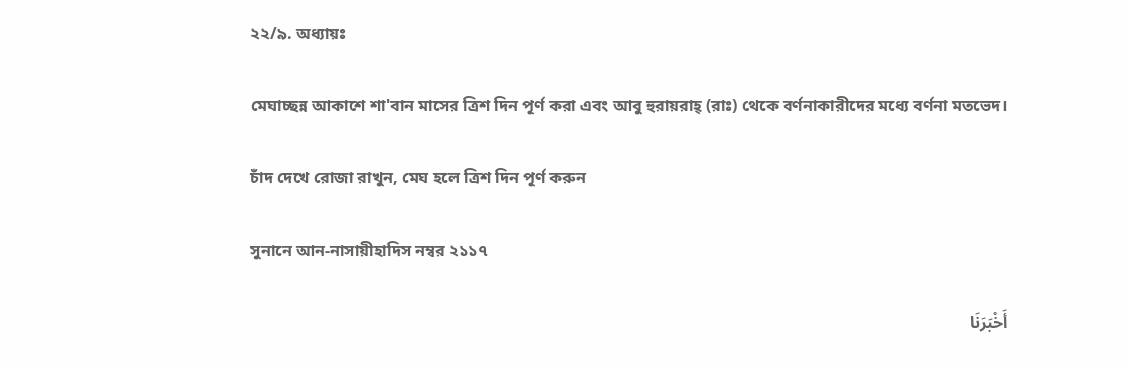২২/৯. অধ্যায়ঃ

মেঘাচ্ছন্ন আকাশে শা'বান মাসের ত্রিশ দিন পূর্ণ করা এবং আবু হুরায়রাহ্ (রাঃ) থেকে বর্ণনাকারীদের মধ্যে বর্ণনা মতভেদ।

চাঁদ দেখে রোজা রাখুন, মেঘ হলে ত্রিশ দিন পূর্ণ করুন

সুনানে আন-নাসায়ীহাদিস নম্বর ২১১৭

أَخْبَرَنَا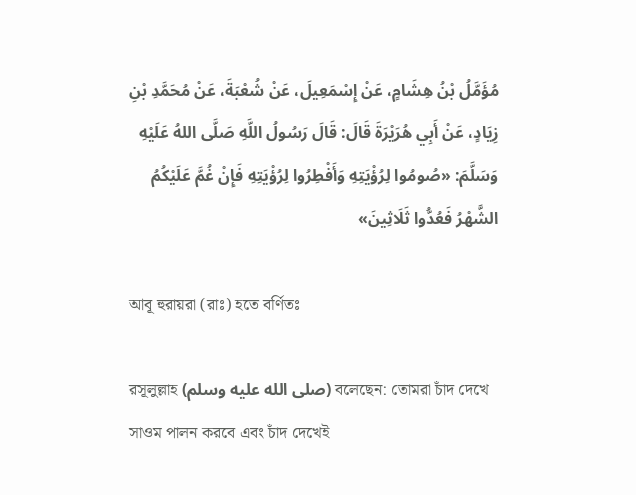مُؤَمَّلُ بْنُ هِشَامٍ، عَنْ إِسْمَعِيلَ، عَنْ شُعْبَةَ، عَنْ مُحَمَّدِ بْنِ زِيَادٍ، عَنْ أَبِي هُرَيْرَةَ قَالَ: قَالَ رَسُولُ اللَّهِ صَلَّى اللهُ عَلَيْهِ وَسَلَّمَ: «صُومُوا لِرُؤْيَتِهِ وَأَفْطِرُوا لِرُؤْيَتِهِ فَإِنْ غُمَّ عَلَيْكُمُ الشَّهْرُ فَعُدُّوا ثَلَاثِينَ»

আবূ হুরায়রা (রাঃ) হতে বর্ণিতঃ

রসূলুল্লাহ (صلى الله عليه وسلم) বলেছেন: তোমরা চাঁদ দেখে সাওম পালন করবে এবং চাঁদ দেখেই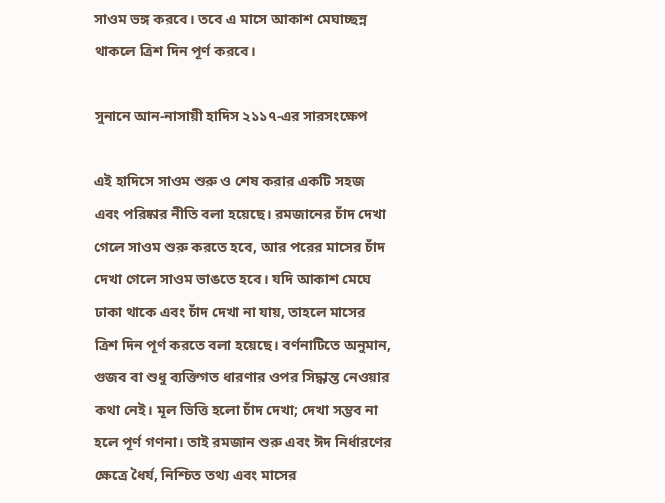সাওম ভঙ্গ করবে। তবে এ মাসে আকাশ মেঘাচ্ছন্ন থাকলে ত্রিশ দিন পূর্ণ করবে।

সুনানে আন-নাসায়ী হাদিস ২১১৭-এর সারসংক্ষেপ

এই হাদিসে সাওম শুরু ও শেষ করার একটি সহজ এবং পরিষ্কার নীতি বলা হয়েছে। রমজানের চাঁদ দেখা গেলে সাওম শুরু করতে হবে, আর পরের মাসের চাঁদ দেখা গেলে সাওম ভাঙতে হবে। যদি আকাশ মেঘে ঢাকা থাকে এবং চাঁদ দেখা না যায়, তাহলে মাসের ত্রিশ দিন পূর্ণ করতে বলা হয়েছে। বর্ণনাটিতে অনুমান, গুজব বা শুধু ব্যক্তিগত ধারণার ওপর সিদ্ধান্ত নেওয়ার কথা নেই। মূল ভিত্তি হলো চাঁদ দেখা; দেখা সম্ভব না হলে পূর্ণ গণনা। তাই রমজান শুরু এবং ঈদ নির্ধারণের ক্ষেত্রে ধৈর্য, নিশ্চিত তথ্য এবং মাসের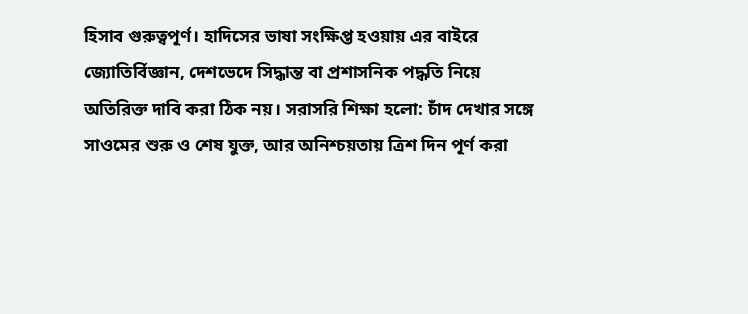হিসাব গুরুত্বপূর্ণ। হাদিসের ভাষা সংক্ষিপ্ত হওয়ায় এর বাইরে জ্যোতির্বিজ্ঞান, দেশভেদে সিদ্ধান্ত বা প্রশাসনিক পদ্ধতি নিয়ে অতিরিক্ত দাবি করা ঠিক নয়। সরাসরি শিক্ষা হলো: চাঁদ দেখার সঙ্গে সাওমের শুরু ও শেষ যুক্ত, আর অনিশ্চয়তায় ত্রিশ দিন পূর্ণ করা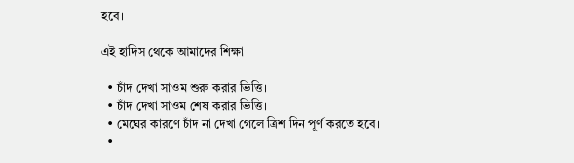হবে।

এই হাদিস থেকে আমাদের শিক্ষা

  • চাঁদ দেখা সাওম শুরু করার ভিত্তি।
  • চাঁদ দেখা সাওম শেষ করার ভিত্তি।
  • মেঘের কারণে চাঁদ না দেখা গেলে ত্রিশ দিন পূর্ণ করতে হবে।
  •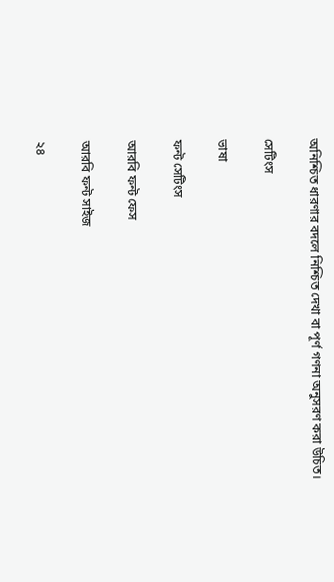অনিশ্চিত ধারণার বদলে নিশ্চিত দেখা বা পূর্ণ গণনা অনুসরণ করা উচিত।

সেটিংস

ভাষা

ফন্ট সেটিংস

আরবি ফন্ট ফেস

আরবি ফন্ট সাইজ

২৪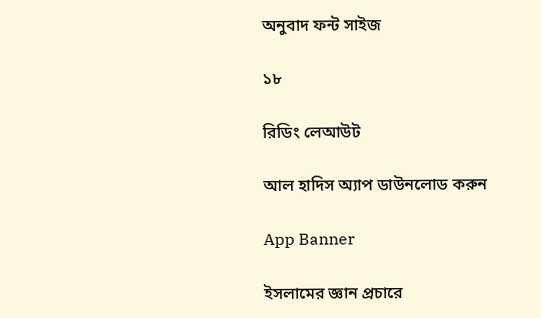অনুবাদ ফন্ট সাইজ

১৮

রিডিং লেআউট

আল হাদিস অ্যাপ ডাউনলোড করুন

App Banner

ইসলামের জ্ঞান প্রচারে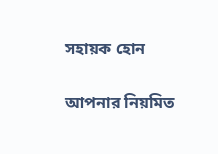সহায়ক হোন

আপনার নিয়মিত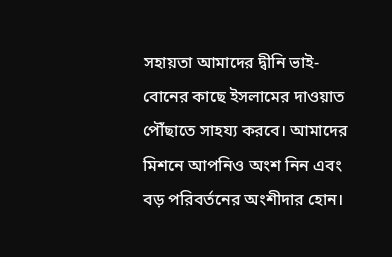সহায়তা আমাদের দ্বীনি ভাই-বোনের কাছে ইসলামের দাওয়াত পৌঁছাতে সাহয্য করবে। আমাদের মিশনে আপনিও অংশ নিন এবং বড় পরিবর্তনের অংশীদার হোন।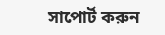সাপোর্ট করুন